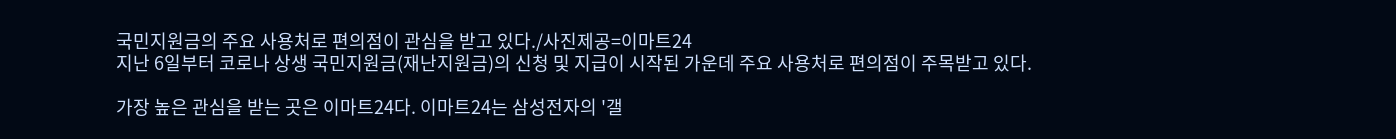국민지원금의 주요 사용처로 편의점이 관심을 받고 있다./사진제공=이마트24
지난 6일부터 코로나 상생 국민지원금(재난지원금)의 신청 및 지급이 시작된 가운데 주요 사용처로 편의점이 주목받고 있다.

가장 높은 관심을 받는 곳은 이마트24다. 이마트24는 삼성전자의 '갤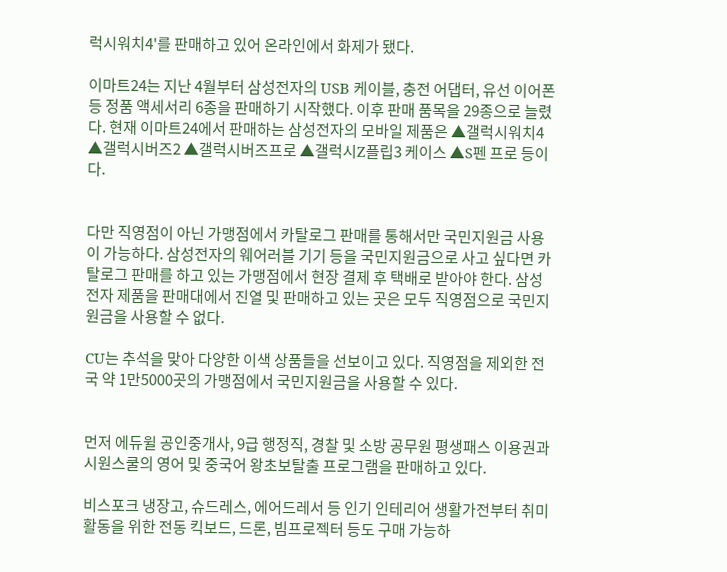럭시워치4'를 판매하고 있어 온라인에서 화제가 됐다.

이마트24는 지난 4월부터 삼성전자의 USB 케이블, 충전 어댑터, 유선 이어폰 등 정품 액세서리 6종을 판매하기 시작했다. 이후 판매 품목을 29종으로 늘렸다. 현재 이마트24에서 판매하는 삼성전자의 모바일 제품은 ▲갤럭시워치4 ▲갤럭시버즈2 ▲갤럭시버즈프로 ▲갤럭시Z플립3 케이스 ▲S펜 프로 등이다.


다만 직영점이 아닌 가맹점에서 카탈로그 판매를 통해서만 국민지원금 사용이 가능하다. 삼성전자의 웨어러블 기기 등을 국민지원금으로 사고 싶다면 카탈로그 판매를 하고 있는 가맹점에서 현장 결제 후 택배로 받아야 한다. 삼성전자 제품을 판매대에서 진열 및 판매하고 있는 곳은 모두 직영점으로 국민지원금을 사용할 수 없다.

CU는 추석을 맞아 다양한 이색 상품들을 선보이고 있다. 직영점을 제외한 전국 약 1만5000곳의 가맹점에서 국민지원금을 사용할 수 있다.


먼저 에듀윌 공인중개사, 9급 행정직, 경찰 및 소방 공무원 평생패스 이용권과 시원스쿨의 영어 및 중국어 왕초보탈출 프로그램을 판매하고 있다.

비스포크 냉장고, 슈드레스, 에어드레서 등 인기 인테리어 생활가전부터 취미 활동을 위한 전동 킥보드, 드론, 빔프로젝터 등도 구매 가능하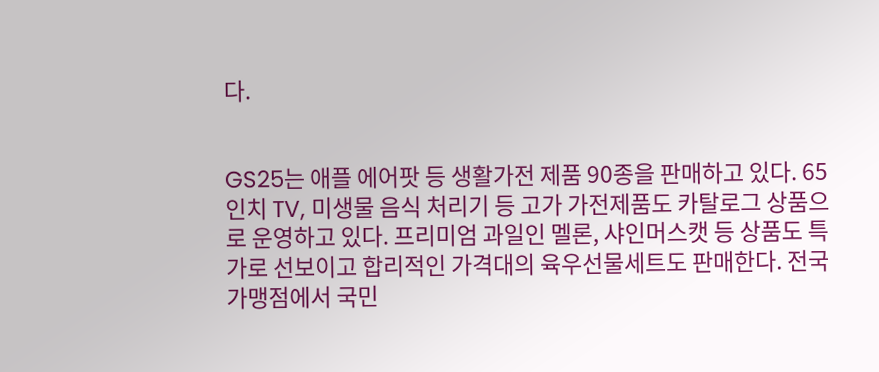다.


GS25는 애플 에어팟 등 생활가전 제품 90종을 판매하고 있다. 65인치 TV, 미생물 음식 처리기 등 고가 가전제품도 카탈로그 상품으로 운영하고 있다. 프리미엄 과일인 멜론, 샤인머스캣 등 상품도 특가로 선보이고 합리적인 가격대의 육우선물세트도 판매한다. 전국 가맹점에서 국민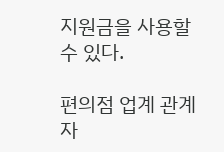지원금을 사용할 수 있다.

편의점 업계 관계자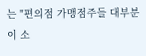는 "편의점 가맹점주들 대부분이 소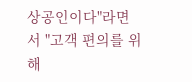상공인이다"라면서 "고객 편의를 위해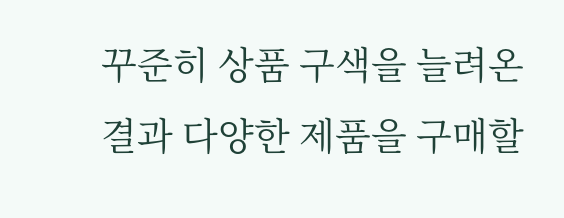꾸준히 상품 구색을 늘려온 결과 다양한 제품을 구매할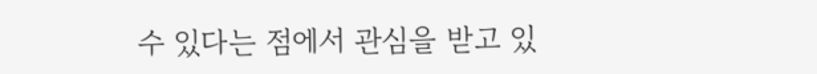수 있다는 점에서 관심을 받고 있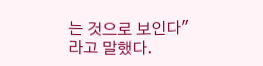는 것으로 보인다"라고 말했다.